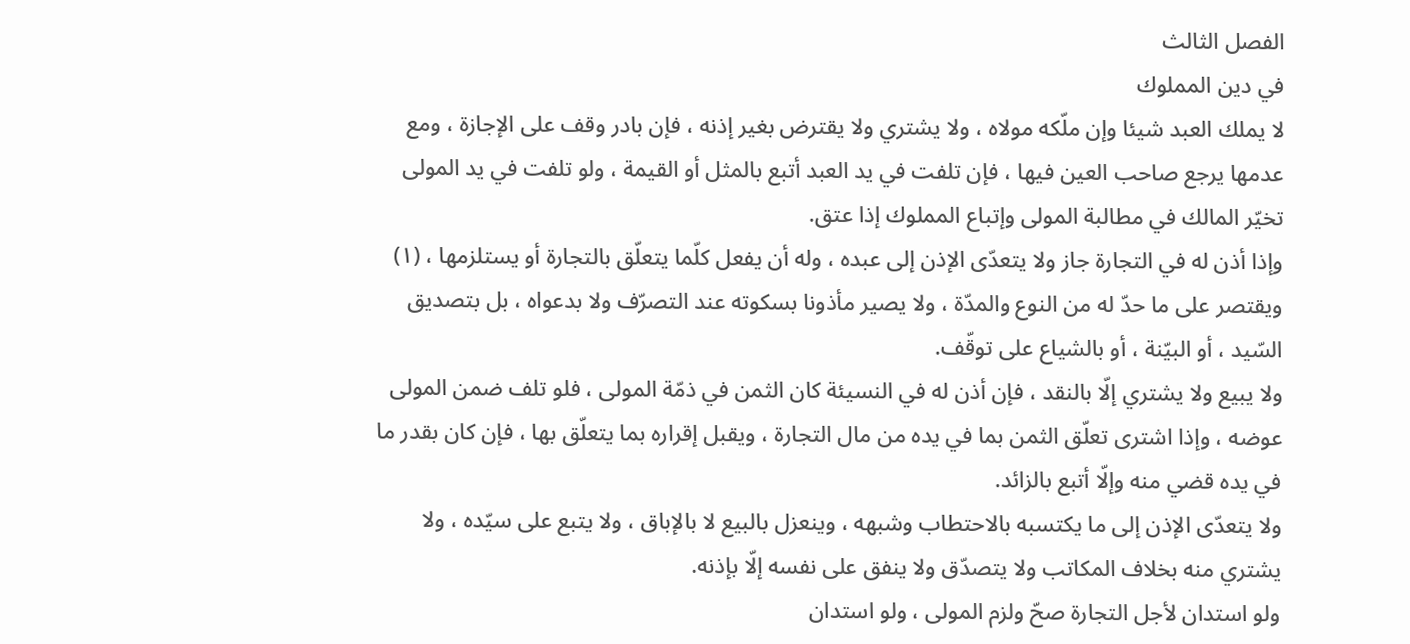الفصل الثالث
في دين المملوك
لا يملك العبد شيئا وإن ملّكه مولاه ، ولا يشتري ولا يقترض بغير إذنه ، فإن بادر وقف على الإجازة ، ومع عدمها يرجع صاحب العين فيها ، فإن تلفت في يد العبد أتبع بالمثل أو القيمة ، ولو تلفت في يد المولى تخيّر المالك في مطالبة المولى وإتباع المملوك إذا عتق.
وإذا أذن له في التجارة جاز ولا يتعدّى الإذن إلى عبده ، وله أن يفعل كلّما يتعلّق بالتجارة أو يستلزمها ، (١) ويقتصر على ما حدّ له من النوع والمدّة ، ولا يصير مأذونا بسكوته عند التصرّف ولا بدعواه ، بل بتصديق السّيد ، أو البيّنة ، أو بالشياع على توقّف.
ولا يبيع ولا يشتري إلّا بالنقد ، فإن أذن له في النسيئة كان الثمن في ذمّة المولى ، فلو تلف ضمن المولى عوضه ، وإذا اشترى تعلّق الثمن بما في يده من مال التجارة ، ويقبل إقراره بما يتعلّق بها ، فإن كان بقدر ما في يده قضي منه وإلّا أتبع بالزائد.
ولا يتعدّى الإذن إلى ما يكتسبه بالاحتطاب وشبهه ، وينعزل بالبيع لا بالإباق ، ولا يتبع على سيّده ، ولا يشتري منه بخلاف المكاتب ولا يتصدّق ولا ينفق على نفسه إلّا بإذنه.
ولو استدان لأجل التجارة صحّ ولزم المولى ، ولو استدان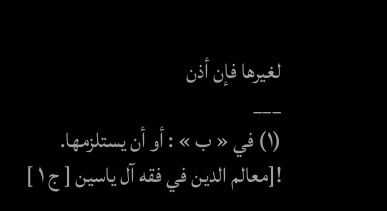لغيرها فإن أذن
___
(١) في « ب » : أو أن يستلزمها.
![معالم الدين في فقه آل ياسين [ ج ١ ]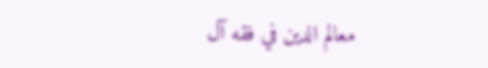معالم الدين في فقه آل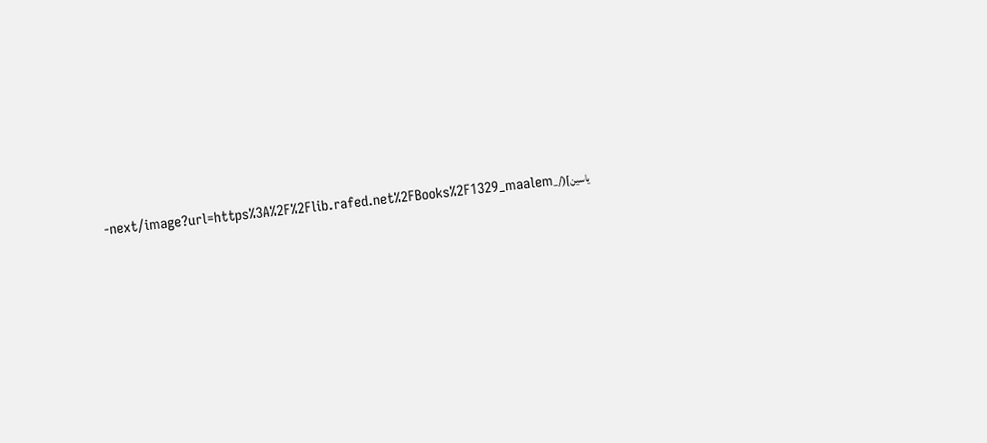ياسين](/_next/image?url=https%3A%2F%2Flib.rafed.net%2FBooks%2F1329_maalem-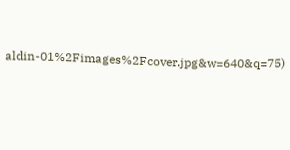aldin-01%2Fimages%2Fcover.jpg&w=640&q=75)